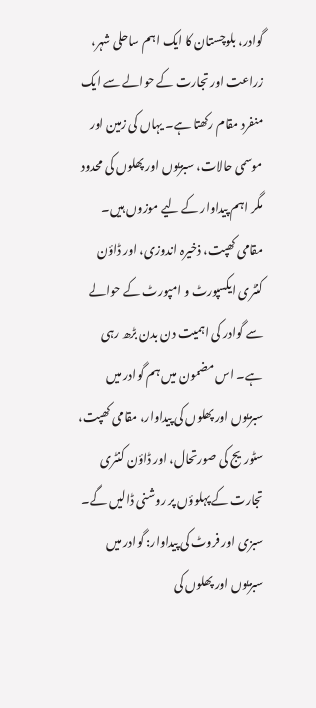گوادر، بلوچستان کا ایک اہم ساحلی شہر، زراعت اور تجارت کے حوالے سے ایک منفرد مقام رکھتا ہے۔ یہاں کی زمین اور موسمی حالات، سبزیوں اور پھلوں کی محدود مگر اہم پیداوار کے لیے موزوں ہیں۔ مقامی کھپت، ذخیرہ اندوزی، اور ڈاؤن کنٹری ایکسپورٹ و امپورٹ کے حوالے سے گوادر کی اہمیت دن بدن بڑھ رہی ہے۔ اس مضمون میں ہم گوادر میں سبزیوں اور پھلوں کی پیداوار، مقامی کھپت، سٹوریج کی صورتحال، اور ڈاؤن کنٹری تجارت کے پہلوؤں پر روشنی ڈالیں گے۔ سبزی اور فروٹ کی پیداوار: گوادر میں سبزیوں اور پھلوں کی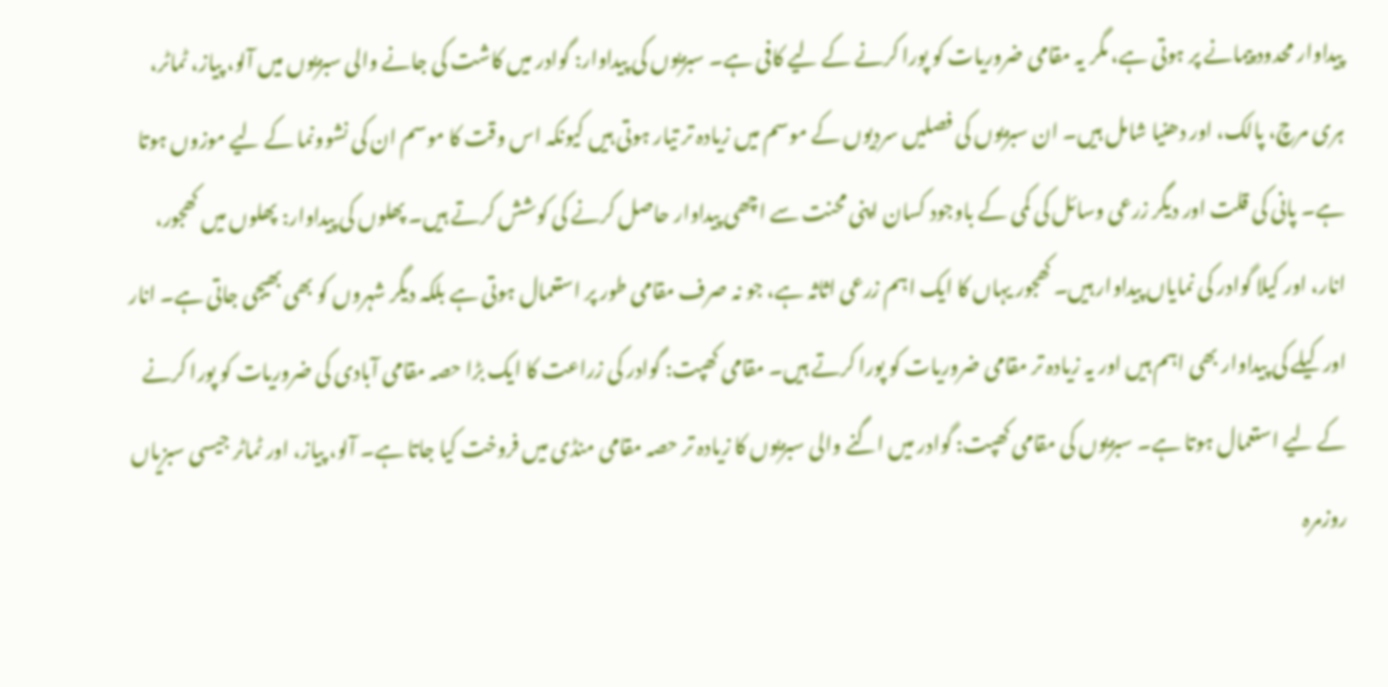پیداوار محدود پیمانے پر ہوتی ہے، مگر یہ مقامی ضروریات کو پورا کرنے کے لیے کافی ہے۔ سبزیوں کی پیداوار: گوادر میں کاشت کی جانے والی سبزیوں میں آلو، پیاز، ٹماٹر، ہری مرچ، پالک، اور دھنیا شامل ہیں۔ ان سبزیوں کی فصلیں سردیوں کے موسم میں زیادہ تر تیار ہوتی ہیں کیونکہ اس وقت کا موسم ان کی نشوونما کے لیے موزوں ہوتا ہے۔ پانی کی قلت اور دیگر زرعی وسائل کی کمی کے باوجود کسان اپنی محنت سے اچھی پیداوار حاصل کرنے کی کوشش کرتے ہیں۔ پھلوں کی پیداوار: پھلوں میں کھجور، انار، اور کیلا گوادر کی نمایاں پیداوار ہیں۔ کھجور یہاں کا ایک اہم زرعی اثاثہ ہے، جو نہ صرف مقامی طور پر استعمال ہوتی ہے بلکہ دیگر شہروں کو بھی بھیجی جاتی ہے۔ انار اور کیلے کی پیداوار بھی اہم ہیں اور یہ زیادہ تر مقامی ضروریات کو پورا کرتے ہیں۔ مقامی کھپت: گوادر کی زراعت کا ایک بڑا حصہ مقامی آبادی کی ضروریات کو پورا کرنے کے لیے استعمال ہوتا ہے۔ سبزیوں کی مقامی کھپت: گوادر میں اگنے والی سبزیوں کا زیادہ تر حصہ مقامی منڈی میں فروخت کیا جاتا ہے۔ آلو، پیاز، اور ٹماٹر جیسی سبزیاں روزمرہ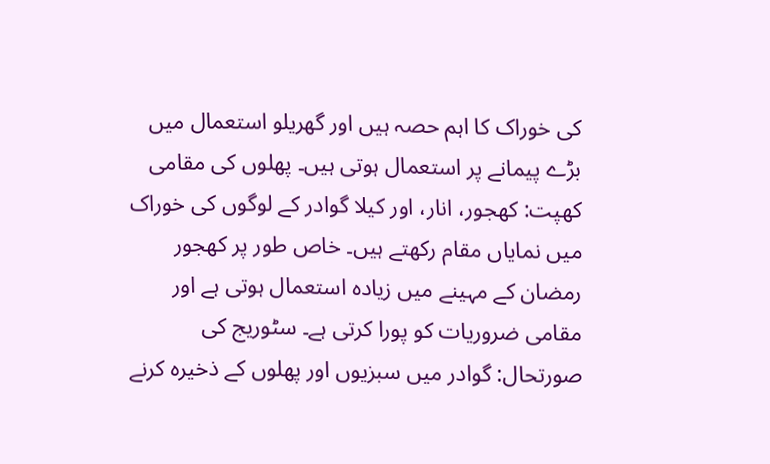کی خوراک کا اہم حصہ ہیں اور گھریلو استعمال میں بڑے پیمانے پر استعمال ہوتی ہیں۔ پھلوں کی مقامی کھپت: کھجور، انار، اور کیلا گوادر کے لوگوں کی خوراک میں نمایاں مقام رکھتے ہیں۔ خاص طور پر کھجور رمضان کے مہینے میں زیادہ استعمال ہوتی ہے اور   مقامی ضروریات کو پورا کرتی ہے۔ سٹوریج کی صورتحال: گوادر میں سبزیوں اور پھلوں کے ذخیرہ کرنے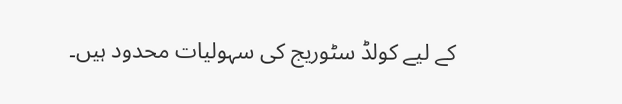کے لیے کولڈ سٹوریج کی سہولیات محدود ہیں۔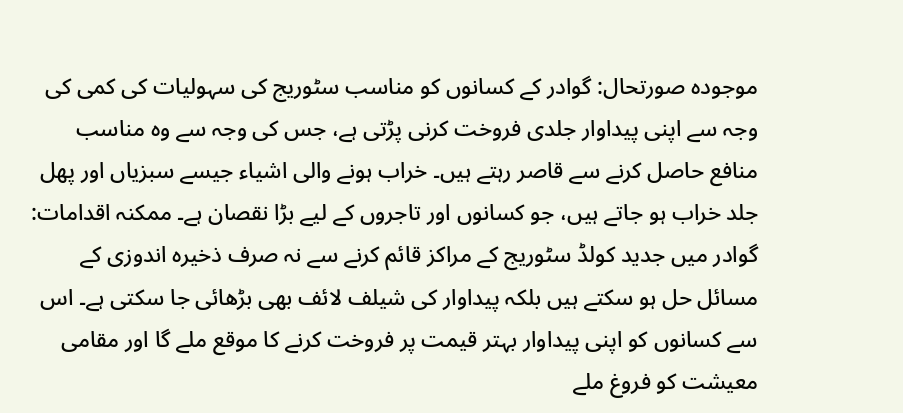موجودہ صورتحال: گوادر کے کسانوں کو مناسب سٹوریج کی سہولیات کی کمی کی وجہ سے اپنی پیداوار جلدی فروخت کرنی پڑتی ہے، جس کی وجہ سے وہ مناسب منافع حاصل کرنے سے قاصر رہتے ہیں۔ خراب ہونے والی اشیاء جیسے سبزیاں اور پھل جلد خراب ہو جاتے ہیں، جو کسانوں اور تاجروں کے لیے بڑا نقصان ہے۔ ممکنہ اقدامات: گوادر میں جدید کولڈ سٹوریج کے مراکز قائم کرنے سے نہ صرف ذخیرہ اندوزی کے مسائل حل ہو سکتے ہیں بلکہ پیداوار کی شیلف لائف بھی بڑھائی جا سکتی ہے۔ اس سے کسانوں کو اپنی پیداوار بہتر قیمت پر فروخت کرنے کا موقع ملے گا اور مقامی معیشت کو فروغ ملے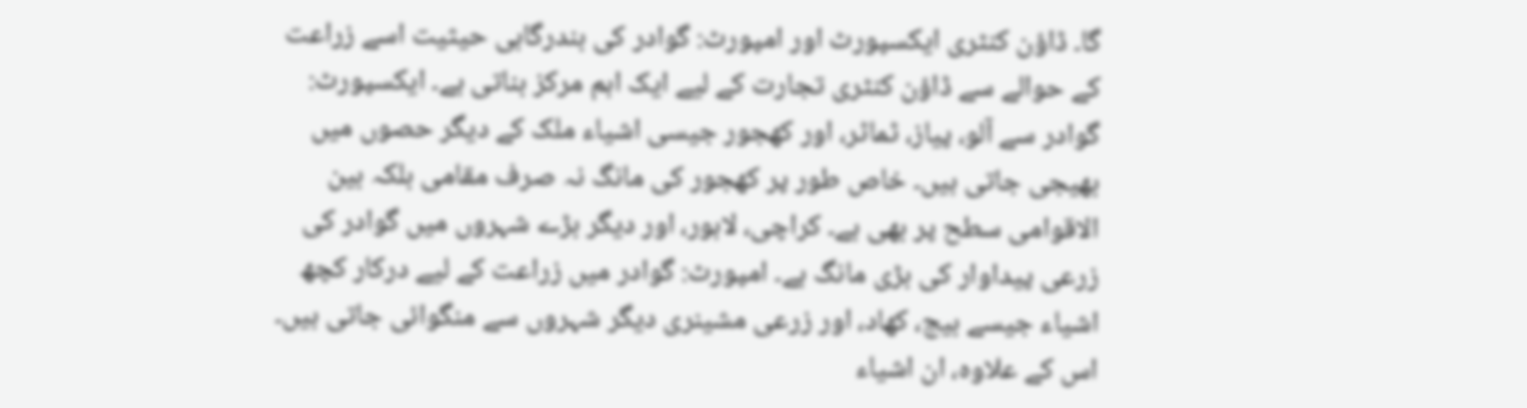گا۔ ڈاؤن کنٹری ایکسپورٹ اور امپورٹ: گوادر کی بندرگاہی حیثیت اسے زراعت کے حوالے سے ڈاؤن کنٹری تجارت کے لیے ایک اہم مرکز بناتی ہے۔ ایکسپورٹ: گوادر سے آلو، پیاز، ٹماٹر، اور کھجور جیسی اشیاء ملک کے دیگر حصوں میں بھیجی جاتی ہیں۔ خاص طور پر کھجور کی مانگ نہ صرف مقامی بلکہ بین الاقوامی سطح پر بھی ہے۔ کراچی، لاہور، اور دیگر بڑے شہروں میں گوادر کی زرعی پیداوار کی بڑی مانگ ہے۔ امپورٹ: گوادر میں زراعت کے لیے درکار کچھ اشیاء جیسے بیج، کھاد، اور زرعی مشینری دیگر شہروں سے منگوائی جاتی ہیں۔ اس کے علاوہ، ان اشیاء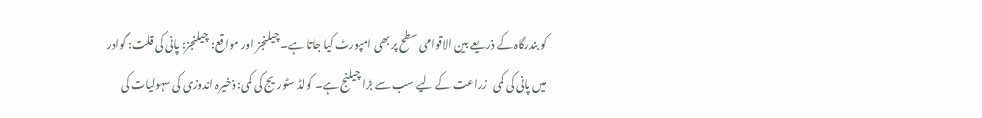کو بندرگاہ کے ذریعے بین الاقوامی سطح پر بھی امپورٹ کیا جاتا ہے۔ چیلنجز اور مواقع: چیلنجز: پانی کی قلت: گوادر میں پانی کی کمی   زراعت کے لیے سب سے بڑا چیلنج ہے۔ کولڈ سٹوریج کی کمی: ذخیرہ اندوزی کی سہولیات کی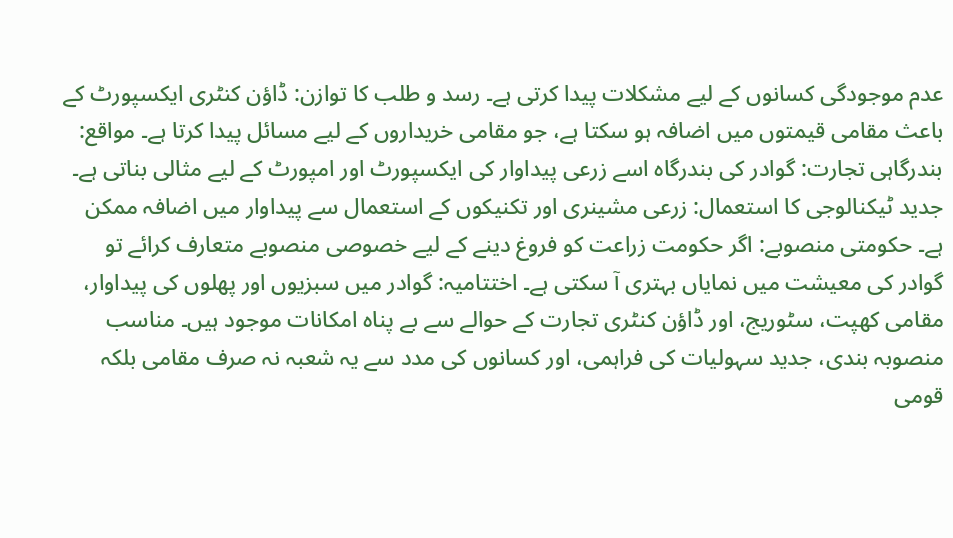عدم موجودگی کسانوں کے لیے مشکلات پیدا کرتی ہے۔ رسد و طلب کا توازن: ڈاؤن کنٹری ایکسپورٹ کے باعث مقامی قیمتوں میں اضافہ ہو سکتا ہے، جو مقامی خریداروں کے لیے مسائل پیدا کرتا ہے۔ مواقع: بندرگاہی تجارت: گوادر کی بندرگاہ اسے زرعی پیداوار کی ایکسپورٹ اور امپورٹ کے لیے مثالی بناتی ہے۔ جدید ٹیکنالوجی کا استعمال: زرعی مشینری اور تکنیکوں کے استعمال سے پیداوار میں اضافہ ممکن ہے۔ حکومتی منصوبے: اگر حکومت زراعت کو فروغ دینے کے لیے خصوصی منصوبے متعارف کرائے تو گوادر کی معیشت میں نمایاں بہتری آ سکتی ہے۔ اختتامیہ: گوادر میں سبزیوں اور پھلوں کی پیداوار، مقامی کھپت، سٹوریج، اور ڈاؤن کنٹری تجارت کے حوالے سے بے پناہ امکانات موجود ہیں۔ مناسب منصوبہ بندی، جدید سہولیات کی فراہمی، اور کسانوں کی مدد سے یہ شعبہ نہ صرف مقامی بلکہ قومی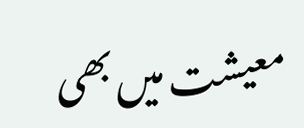معیشت میں بھی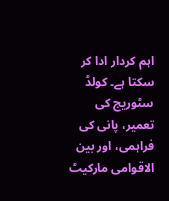اہم کردار ادا کر سکتا ہے۔ کولڈ سٹوریج کی تعمیر، پانی کی فراہمی، اور بین الاقوامی مارکیٹ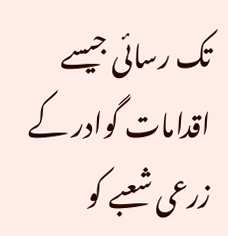تک رسائی جیسے اقدامات گوادر کے زرعی شعبے کو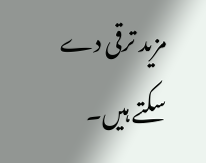مزید ترقی دے سکتے ہیں۔